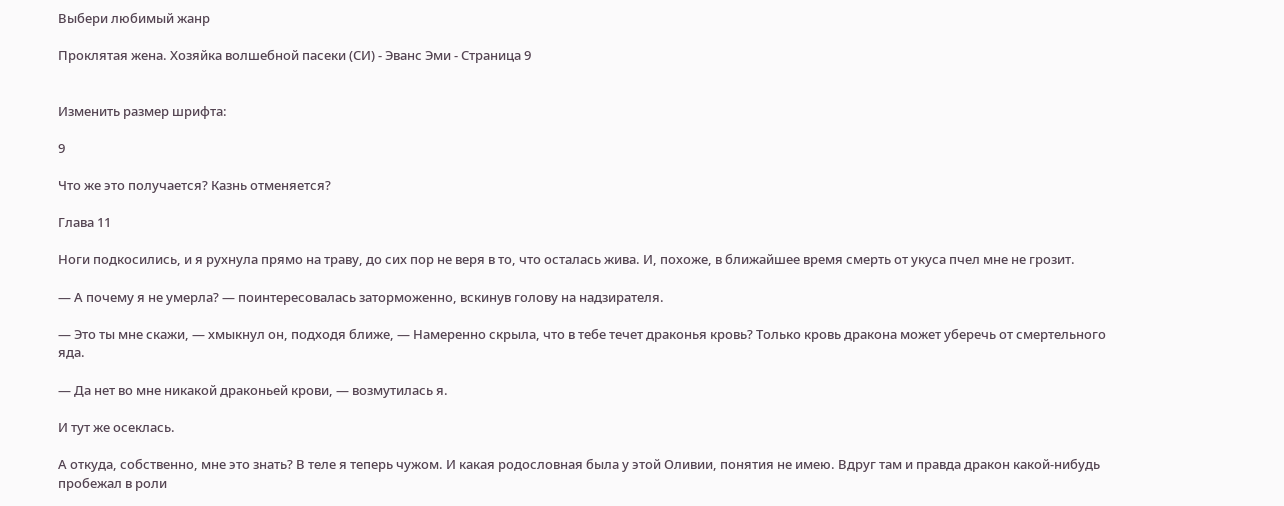Выбери любимый жанр

Проклятая жена. Хозяйка волшебной пасеки (СИ) - Эванс Эми - Страница 9


Изменить размер шрифта:

9

Что же это получается? Казнь отменяется?

Глава 11

Ноги подкосились, и я рухнула прямо на траву, до сих пор не веря в то, что осталась жива. И, похоже, в ближайшее время смерть от укуса пчел мне не грозит.

— А почему я не умерла? — поинтересовалась заторможенно, вскинув голову на надзирателя.

— Это ты мне скажи, — хмыкнул он, подходя ближе, — Намеренно скрыла, что в тебе течет драконья кровь? Только кровь дракона может уберечь от смертельного яда.

— Да нет во мне никакой драконьей крови, — возмутилась я.

И тут же осеклась.

А откуда, собственно, мне это знать? В теле я теперь чужом. И какая родословная была у этой Оливии, понятия не имею. Вдруг там и правда дракон какой-нибудь пробежал в роли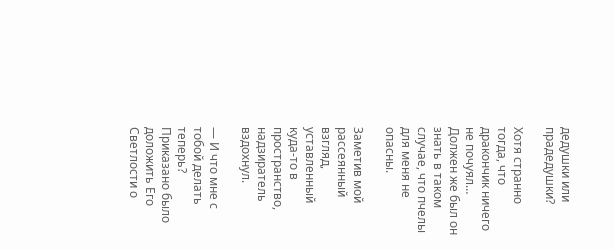дедушки или прадедушки?

Хотя странно тогда, что дракончик ничего не почуял… Должен же был он знать в таком случае, что пчелы для меня не опасны.

Заметив мой рассеянный взгляд, уставленный куда-то в пространство, надзиратель вздохнул.

— И что мне с тобой делать теперь? Приказано было доложить Его Светлости о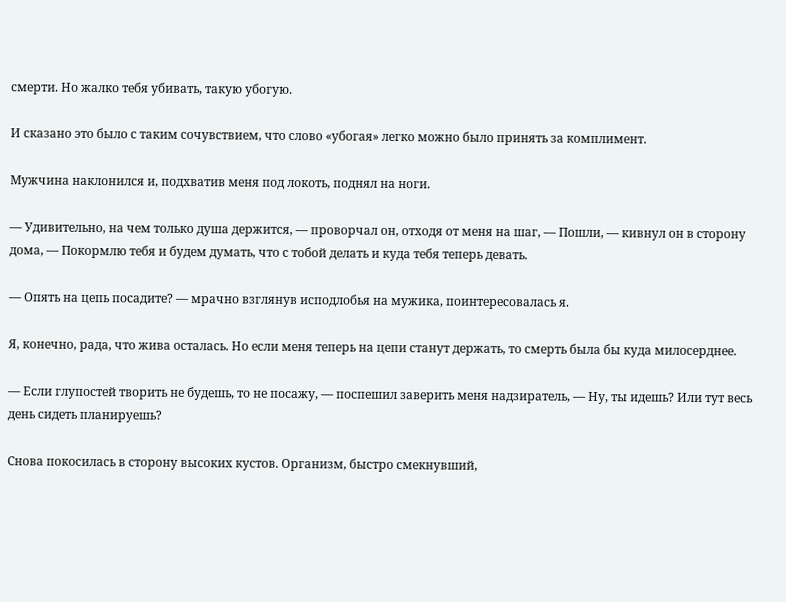смерти. Но жалко тебя убивать, такую убогую.

И сказано это было с таким сочувствием, что слово «убогая» легко можно было принять за комплимент.

Мужчина наклонился и, подхватив меня под локоть, поднял на ноги.

— Удивительно, на чем только душа держится, — проворчал он, отходя от меня на шаг, — Пошли, — кивнул он в сторону дома, — Покормлю тебя и будем думать, что с тобой делать и куда тебя теперь девать.

— Опять на цепь посадите? — мрачно взглянув исподлобья на мужика, поинтересовалась я.

Я, конечно, рада, что жива осталась. Но если меня теперь на цепи станут держать, то смерть была бы куда милосерднее.

— Если глупостей творить не будешь, то не посажу, — поспешил заверить меня надзиратель, — Ну, ты идешь? Или тут весь день сидеть планируешь?

Снова покосилась в сторону высоких кустов. Организм, быстро смекнувший,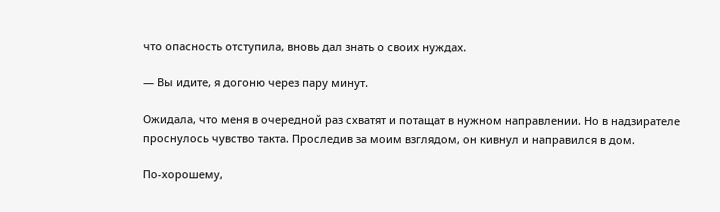что опасность отступила, вновь дал знать о своих нуждах.

— Вы идите, я догоню через пару минут.

Ожидала, что меня в очередной раз схватят и потащат в нужном направлении. Но в надзирателе проснулось чувство такта. Проследив за моим взглядом, он кивнул и направился в дом.

По-хорошему,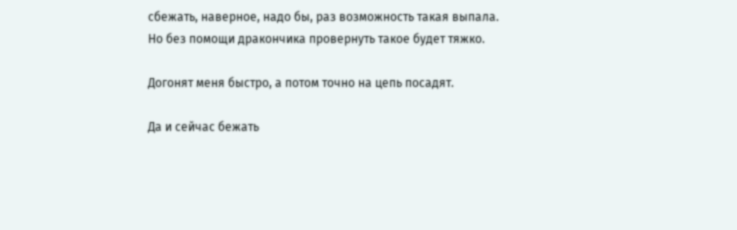сбежать, наверное, надо бы, раз возможность такая выпала. Но без помощи дракончика провернуть такое будет тяжко.

Догонят меня быстро, а потом точно на цепь посадят.

Да и сейчас бежать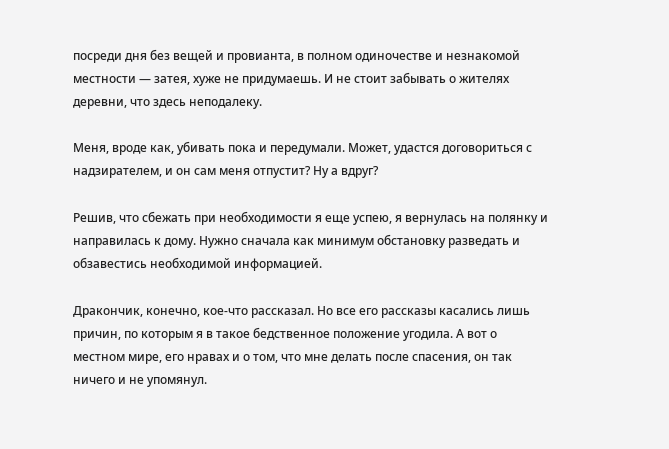посреди дня без вещей и провианта, в полном одиночестве и незнакомой местности — затея, хуже не придумаешь. И не стоит забывать о жителях деревни, что здесь неподалеку.

Меня, вроде как, убивать пока и передумали. Может, удастся договориться с надзирателем, и он сам меня отпустит? Ну а вдруг?

Решив, что сбежать при необходимости я еще успею, я вернулась на полянку и направилась к дому. Нужно сначала как минимум обстановку разведать и обзавестись необходимой информацией.

Дракончик, конечно, кое-что рассказал. Но все его рассказы касались лишь причин, по которым я в такое бедственное положение угодила. А вот о местном мире, его нравах и о том, что мне делать после спасения, он так ничего и не упомянул.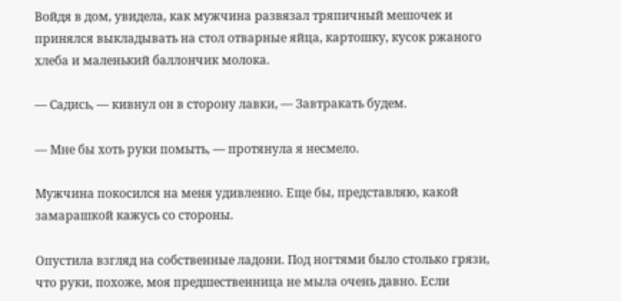Войдя в дом, увидела, как мужчина развязал тряпичный мешочек и принялся выкладывать на стол отварные яйца, картошку, кусок ржаного хлеба и маленький баллончик молока.

— Садись, — кивнул он в сторону лавки, — Завтракать будем.

— Мне бы хоть руки помыть, — протянула я несмело.

Мужчина покосился на меня удивленно. Еще бы, представляю, какой замарашкой кажусь со стороны.

Опустила взгляд на собственные ладони. Под ногтями было столько грязи, что руки, похоже, моя предшественница не мыла очень давно. Если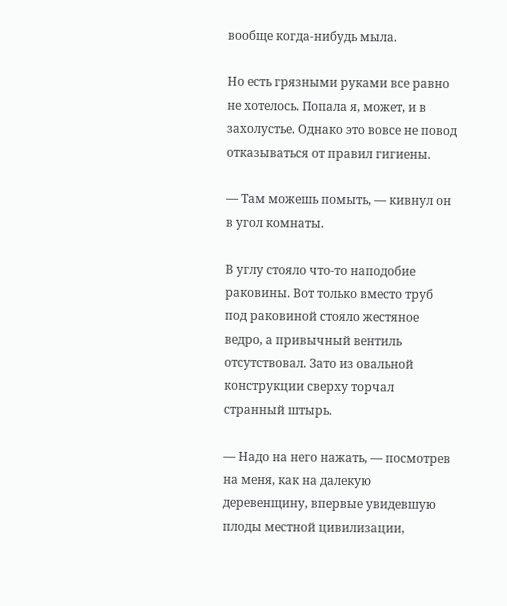вообще когда-нибудь мыла.

Но есть грязными руками все равно не хотелось. Попала я, может, и в захолустье. Однако это вовсе не повод отказываться от правил гигиены.

— Там можешь помыть, — кивнул он в угол комнаты.

В углу стояло что-то наподобие раковины. Вот только вместо труб под раковиной стояло жестяное ведро, а привычный вентиль отсутствовал. Зато из овальной конструкции сверху торчал странный штырь.

— Надо на него нажать, — посмотрев на меня, как на далекую деревенщину, впервые увидевшую плоды местной цивилизации,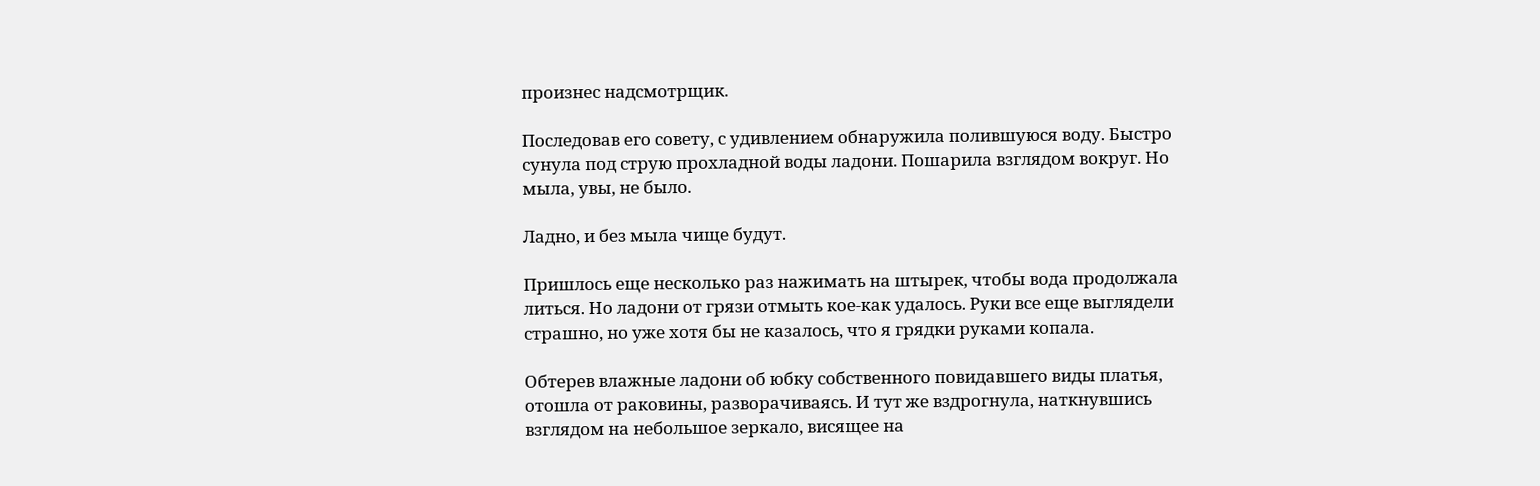произнес надсмотрщик.

Последовав его совету, с удивлением обнаружила полившуюся воду. Быстро сунула под струю прохладной воды ладони. Пошарила взглядом вокруг. Но мыла, увы, не было.

Ладно, и без мыла чище будут.

Пришлось еще несколько раз нажимать на штырек, чтобы вода продолжала литься. Но ладони от грязи отмыть кое-как удалось. Руки все еще выглядели страшно, но уже хотя бы не казалось, что я грядки руками копала.

Обтерев влажные ладони об юбку собственного повидавшего виды платья, отошла от раковины, разворачиваясь. И тут же вздрогнула, наткнувшись взглядом на небольшое зеркало, висящее на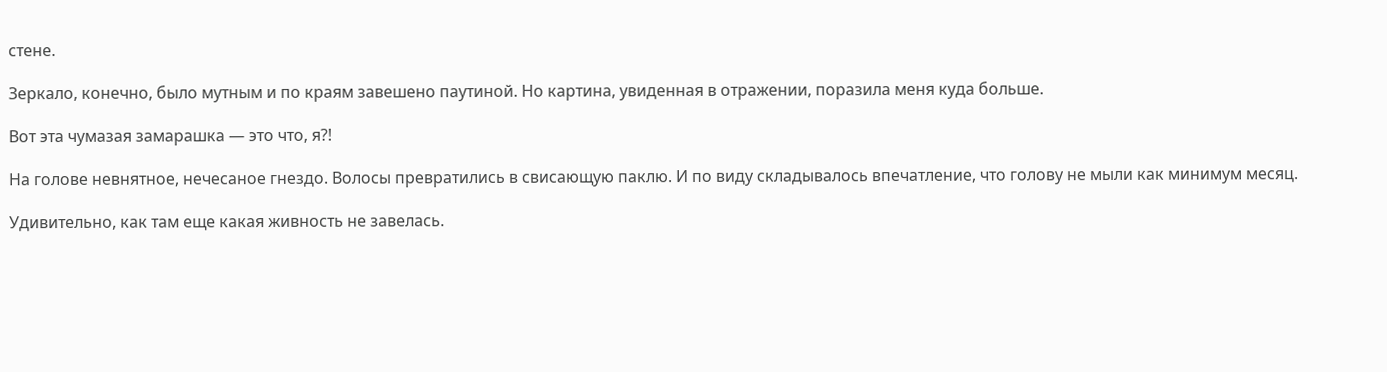стене.

Зеркало, конечно, было мутным и по краям завешено паутиной. Но картина, увиденная в отражении, поразила меня куда больше.

Вот эта чумазая замарашка — это что, я?!

На голове невнятное, нечесаное гнездо. Волосы превратились в свисающую паклю. И по виду складывалось впечатление, что голову не мыли как минимум месяц.

Удивительно, как там еще какая живность не завелась.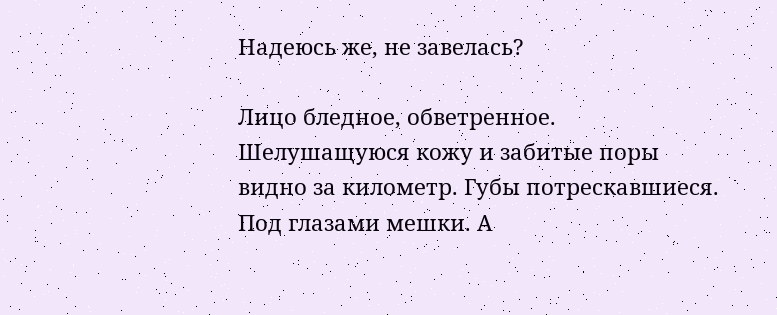Надеюсь же, не завелась?

Лицо бледное, обветренное. Шелушащуюся кожу и забитые поры видно за километр. Губы потрескавшиеся. Под глазами мешки. А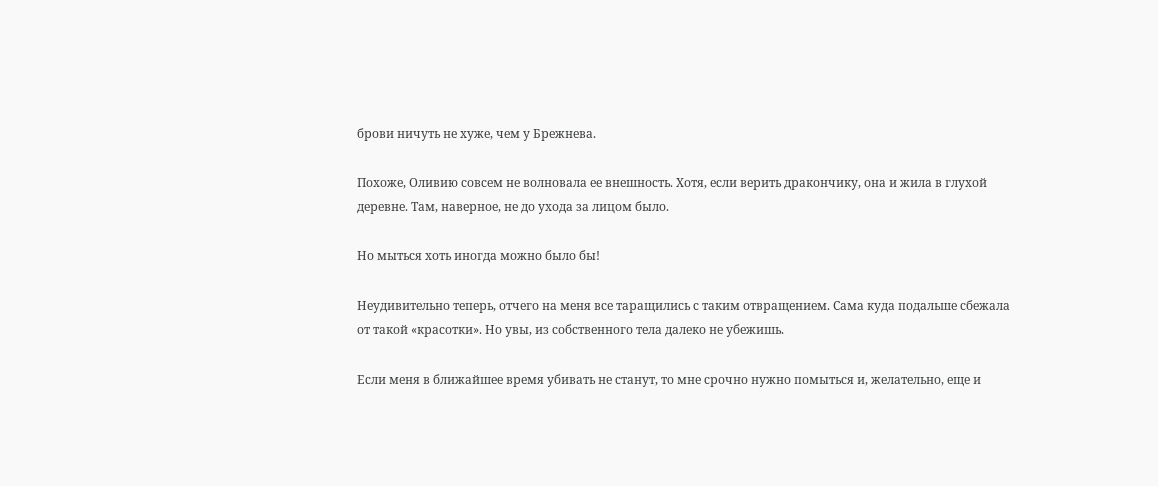брови ничуть не хуже, чем у Брежнева.

Похоже, Оливию совсем не волновала ее внешность. Хотя, если верить дракончику, она и жила в глухой деревне. Там, наверное, не до ухода за лицом было.

Но мыться хоть иногда можно было бы!

Неудивительно теперь, отчего на меня все таращились с таким отвращением. Сама куда подальше сбежала от такой «красотки». Но увы, из собственного тела далеко не убежишь.

Если меня в ближайшее время убивать не станут, то мне срочно нужно помыться и, желательно, еще и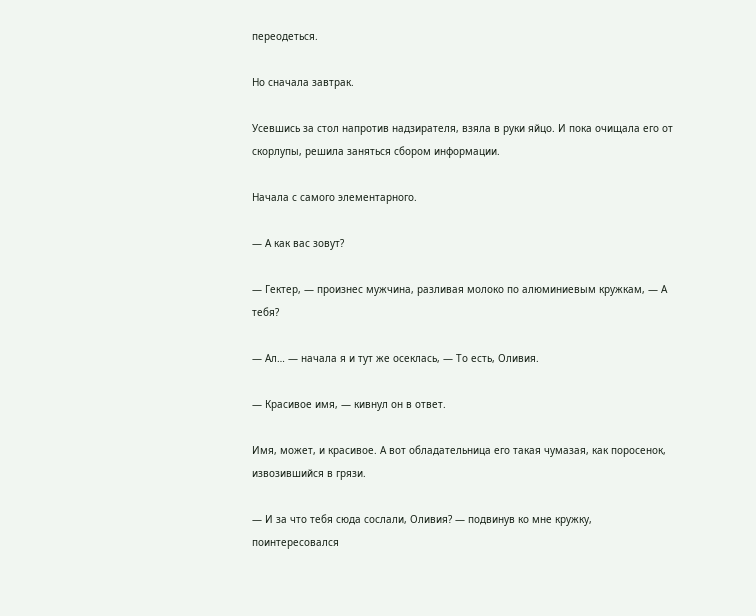переодеться.

Но сначала завтрак.

Усевшись за стол напротив надзирателя, взяла в руки яйцо. И пока очищала его от скорлупы, решила заняться сбором информации.

Начала с самого элементарного.

— А как вас зовут?

— Гектер, — произнес мужчина, разливая молоко по алюминиевым кружкам, — А тебя?

— Ал… — начала я и тут же осеклась, — То есть, Оливия.

— Красивое имя, — кивнул он в ответ.

Имя, может, и красивое. А вот обладательница его такая чумазая, как поросенок, извозившийся в грязи.

— И за что тебя сюда сослали, Оливия? — подвинув ко мне кружку, поинтересовался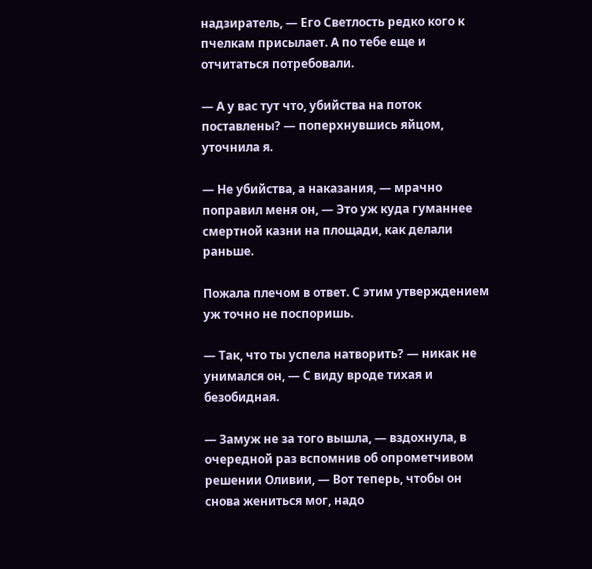надзиратель, — Его Светлость редко кого к пчелкам присылает. А по тебе еще и отчитаться потребовали.

— А у вас тут что, убийства на поток поставлены? — поперхнувшись яйцом, уточнила я.

— Не убийства, а наказания, — мрачно поправил меня он, — Это уж куда гуманнее смертной казни на площади, как делали раньше.

Пожала плечом в ответ. С этим утверждением уж точно не поспоришь.

— Так, что ты успела натворить? — никак не унимался он, — С виду вроде тихая и безобидная.

— Замуж не за того вышла, — вздохнула, в очередной раз вспомнив об опрометчивом решении Оливии, — Вот теперь, чтобы он снова жениться мог, надо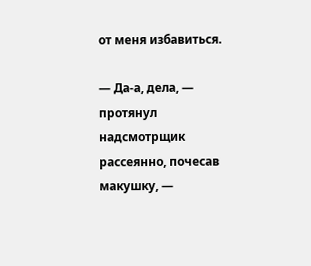от меня избавиться.

— Да-а, дела, — протянул надсмотрщик рассеянно, почесав макушку, —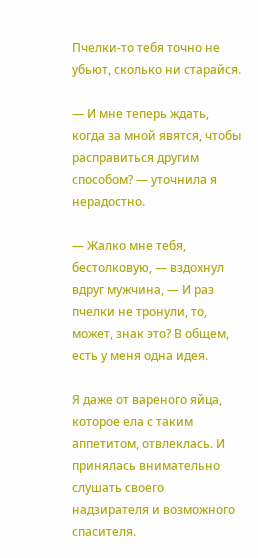Пчелки-то тебя точно не убьют, сколько ни старайся.

— И мне теперь ждать, когда за мной явятся, чтобы расправиться другим способом? — уточнила я нерадостно.

— Жалко мне тебя, бестолковую, — вздохнул вдруг мужчина, — И раз пчелки не тронули, то, может, знак это? В общем, есть у меня одна идея.

Я даже от вареного яйца, которое ела с таким аппетитом, отвлеклась. И принялась внимательно слушать своего надзирателя и возможного спасителя.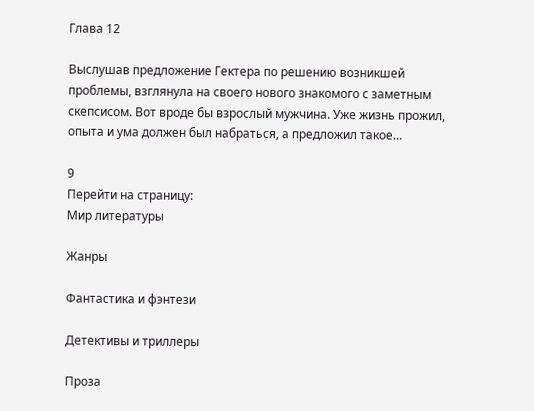Глава 12

Выслушав предложение Гектера по решению возникшей проблемы, взглянула на своего нового знакомого с заметным скепсисом. Вот вроде бы взрослый мужчина. Уже жизнь прожил, опыта и ума должен был набраться, а предложил такое…

9
Перейти на страницу:
Мир литературы

Жанры

Фантастика и фэнтези

Детективы и триллеры

Проза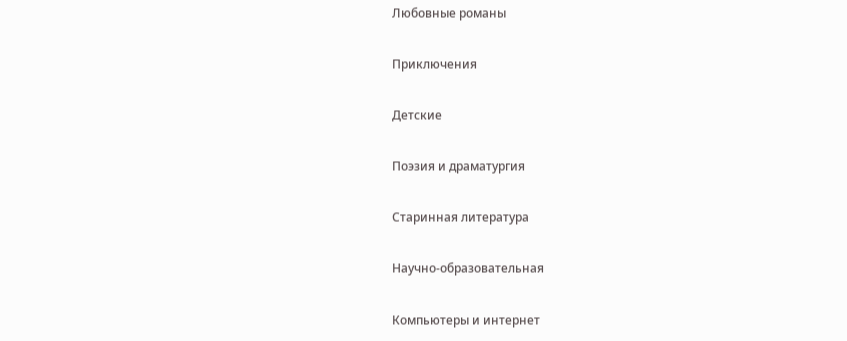Любовные романы

Приключения

Детские

Поэзия и драматургия

Старинная литература

Научно-образовательная

Компьютеры и интернет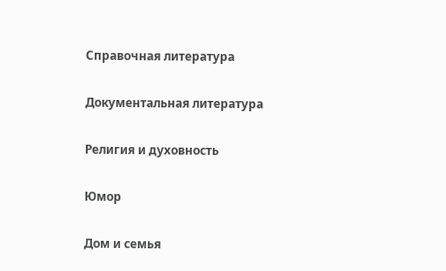Справочная литература

Документальная литература

Религия и духовность

Юмор

Дом и семья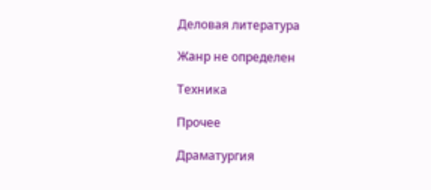Деловая литература

Жанр не определен

Техника

Прочее

Драматургия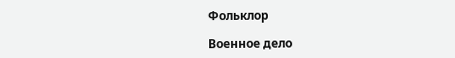Фольклор

Военное дело